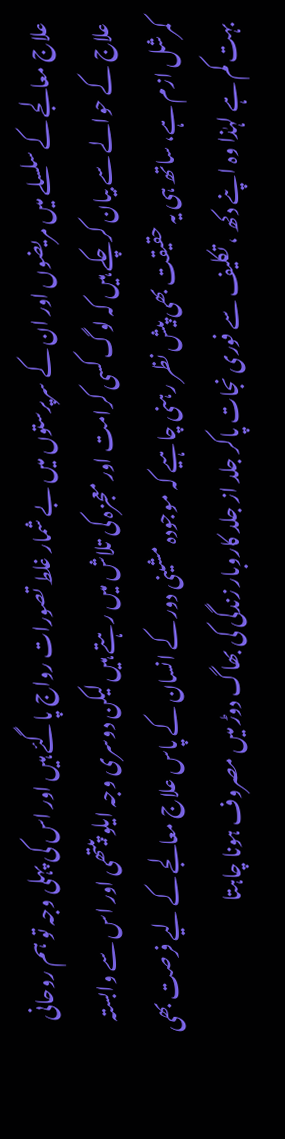علاج معالجے کے سلسلے میں مریضوں اور ان کے سرپرستوں میں بے شمار غلط تصورات رواج پاگئے ہیں اور اس کی پہلی وجہ تو ہم روحانی علاج کے حوالے سے بیان کرچکے ہیں کہ لوگ کسی کرامت اور معجزہ کی تلاش میں رہتے ہیں لیکن دوسری وجہ ایلو پیتھی اور اس سے وابستہ کمرشل ازم ہے، ساتھ ہی یہ حقیقت بھی پیش نظر رہنی چاہیے کہ موجودہ مشینی دور کے انسان کے پاس علاج معالجے کے لیے فرصت بھی بہت کم ہے لہٰذا وہ اپنے دکھ ، تکلیف سے فوری نجات پاکر جلد از جلد کاروبار زندگی کی بھاگ دوڑ میں مصروف ہونا چاہتا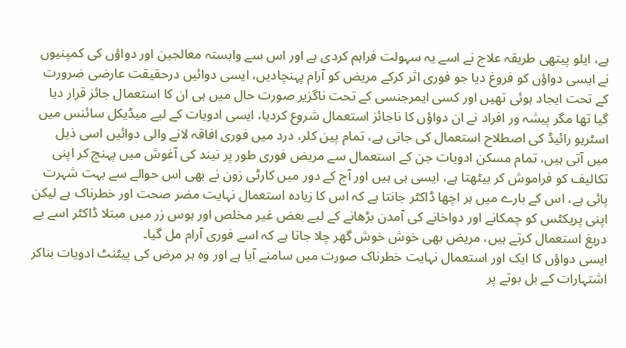ہے، ایلو پیتھی طریقہ علاج نے اسے یہ سہولت فراہم کردی ہے اور اس سے وابستہ معالجین اور دواؤں کی کمپنیوں نے ایسی دواؤں کو فروغ دیا جو فوری اثر کرکے مریض کو آرام پہنچادیں، ایسی دوائیں درحقیقت عارضی ضرورت کے تحت ایجاد ہوئی تھیں اور کسی ایمرجنسی کے تحت ناگزیر صورت حال میں ہی ان کا استعمال جائز قرار دیا گیا تھا مگر پیشہ ور افراد نے ان دواؤں کا ناجائز استعمال شروع کردیا، ایسی ادویات کے لیے میڈیکل سائنس میں اسٹریو رائیڈ کی اصطلاح استعمال کی جاتی ہے، تمام پین کلر، درد میں فوری افاقہ لانے والی دوائیں اسی ذیل میں آتی ہیں، تمام مسکن ادویات جن کے استعمال سے مریض فوری طور پر نیند کی آغوش میں پہنچ کر اپنی تکالیف کو فراموش کر بیٹھتا ہے، ایسی ہی ہیں اور آج کے دور میں کارٹی زون نے بھی اس حوالے سے بہت شہرت پائی ہے، اس کے بارے میں ہر اچھا ڈاکٹر جانتا ہے کہ اس کا زیادہ استعمال نہایت مضر صحت اور خطرناک ہے لیکن اپنی پریکٹس کو چمکانے اور دواخانے کی آمدن بڑھانے کے لیے بعض غیر مخلص اور ہوس زر میں مبتلا ڈاکٹر اسے بے دریغ استعمال کرتے ہیں، مریض بھی خوش خوش گھر چلا جاتا ہے کہ اسے فوری آرام مل گیا۔
ایسی دواؤں کا ایک اور استعمال نہایت خطرناک صورت میں سامنے آیا ہے اور وہ ہر مرض کی پیٹنٹ ادویات بناکر اشتہارات کے بل بوتے پر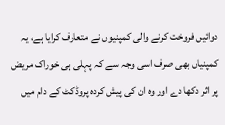دوائیں فروخت کرنے والی کمپنیوں نے متعارف کرایا ہے، یہ کمپنیاں بھی صرف اسی وجہ سے کہ پہلی ہی خوراک مریض پر اثر دکھا دے اور وہ ان کی پیش کردہ پروڈکٹ کے دام میں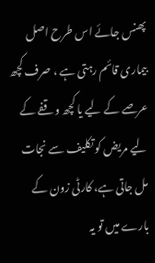پھنس جائے اس طرح اصل بیماری قائم رہتی ہے ، صرف کچھ عرصے کے لیے یا کچھ وقفے کے لیے مریض کو تکلیف سے نجات مل جاتی ہے، کارٹی زون کے بارے میں تو یہ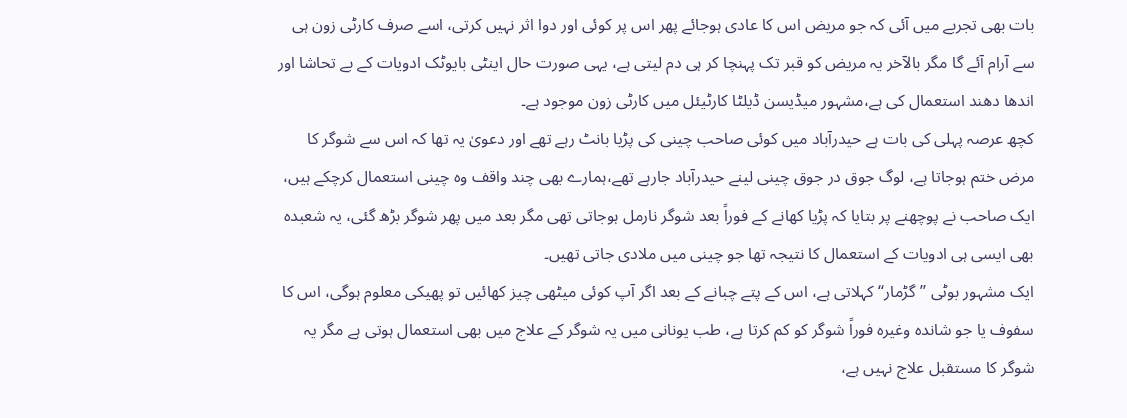بات بھی تجربے میں آئی کہ جو مریض اس کا عادی ہوجائے پھر اس پر کوئی اور دوا اثر نہیں کرتی، اسے صرف کارٹی زون ہی سے آرام آئے گا مگر بالآخر یہ مریض کو قبر تک پہنچا کر ہی دم لیتی ہے، یہی صورت حال اینٹی بایوٹک ادویات کے بے تحاشا اور اندھا دھند استعمال کی ہے،مشہور میڈیسن ڈیلٹا کارٹیئل میں کارٹی زون موجود ہے۔
کچھ عرصہ پہلی کی بات ہے حیدرآباد میں کوئی صاحب چینی کی پڑیا بانٹ رہے تھے اور دعویٰ یہ تھا کہ اس سے شوگر کا مرض ختم ہوجاتا ہے، لوگ جوق در جوق چینی لینے حیدرآباد جارہے تھے،ہمارے بھی چند واقف وہ چینی استعمال کرچکے ہیں، ایک صاحب نے پوچھنے پر بتایا کہ پڑیا کھانے کے فوراً بعد شوگر نارمل ہوجاتی تھی مگر بعد میں پھر شوگر بڑھ گئی، یہ شعبدہ بھی ایسی ہی ادویات کے استعمال کا نتیجہ تھا جو چینی میں ملادی جاتی تھیں۔
ایک مشہور بوٹی ’’گڑمار‘‘ کہلاتی ہے، اس کے پتے چبانے کے بعد اگر آپ کوئی میٹھی چیز کھائیں تو پھیکی معلوم ہوگی، اس کا سفوف یا جو شاندہ وغیرہ فوراً شوگر کو کم کرتا ہے، طب یونانی میں یہ شوگر کے علاج میں بھی استعمال ہوتی ہے مگر یہ شوگر کا مستقبل علاج نہیں ہے،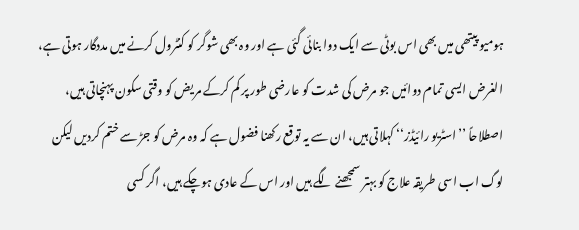ہومیو پیتھی میں بھی اس بوٹی سے ایک دوا بنائی گئی ہے اور وہ بھی شوگر کو کنٹرول کرنے میں مددگار ہوتی ہے، الغرض ایسی تمام دوائیں جو مرض کی شدت کو عارضی طور پر کم کرکے مریض کو وقتی سکون پہنچاتی ہیں، اصطلاحاً ’’اسٹریو رائیڈز‘‘ کہلاتی ہیں، ان سے یہ توقع رکھنا فضول ہے کہ وہ مرض کو جڑ سے ختم کردیں لیکن لوگ اب اسی طریقہ علاج کو بہتر سمجھنے لگے ہیں اور اس کے عادی ہوچکے ہیں، اگر کسی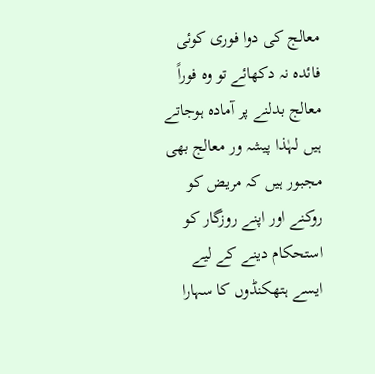معالج کی دوا فوری کوئی فائدہ نہ دکھائے تو وہ فوراً معالج بدلنے پر آمادہ ہوجاتے ہیں لہٰذا پیشہ ور معالج بھی مجبور ہیں کہ مریض کو روکنے اور اپنے روزگار کو استحکام دینے کے لیے ایسے ہتھکنڈوں کا سہارا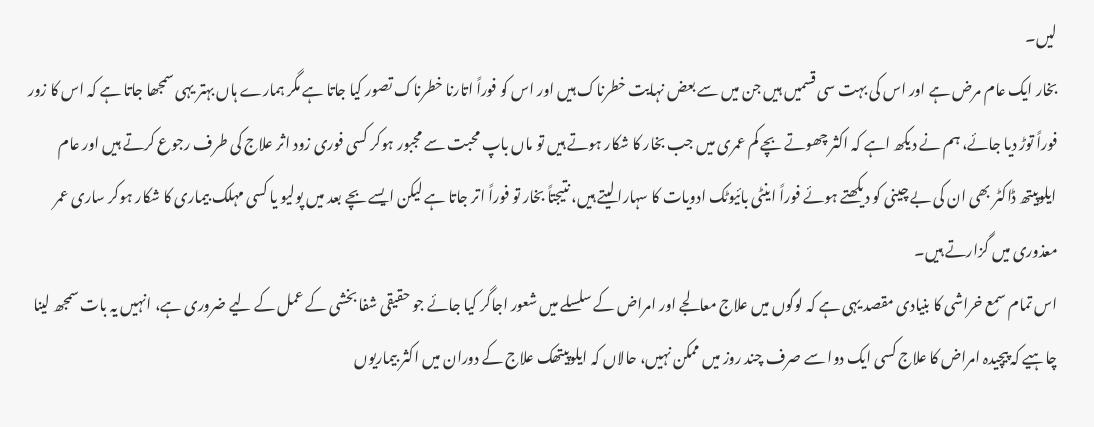لیں۔
بخار ایک عام مرض ہے اور اس کی بہت سی قسمیں ہیں جن میں سے بعض نہایت خطرناک ہیں اور اس کو فوراً اتارنا خطرناک تصور کیا جاتا ہے مگر ہمارے ہاں بہتر یہی سمجھا جاتا ہے کہ اس کا زور فوراً توڑ دیا جائے، ہم نے دیکھ اہے کہ اکثر چھوتے بچے کم عمری میں جب بخار کا شکار ہوتے ہیں تو ماں باپ محبت سے مجبور ہوکر کسی فوری زود اثر علاج کی طرف رجوع کرتے ہیں اور عام ایلوپیتھ ڈاکٹر بھی ان کی بے چینی کو دیکھتے ہوئے فوراً اینٹی بائیوٹک ادویات کا سہارا لیتے ہیں، نتیجتاً بخار تو فوراً اتر جاتا ہے لیکن ایسے بچے بعد میں پولیو یا کسی مہلک بیماری کا شکار ہوکر ساری عمر معذوری میں گزارتے ہیں۔
اس تمام سمع خراشی کا بنیادی مقصد یہی ہے کہ لوگوں میں علاج معالجے اور امراض کے سلسلے میں شعور اجاگر کیا جائے جو حقیقی شفا بخشی کے عمل کے لیے ضروری ہے، انہیں یہ بات سمجھ لینا چاہیے کہ پیچیدہ امراض کا علاج کسی ایک دوا سے صرف چند روز میں ممکن نہیں، حالاں کہ ایلوپیتھک علاج کے دوران میں اکثر بیماریوں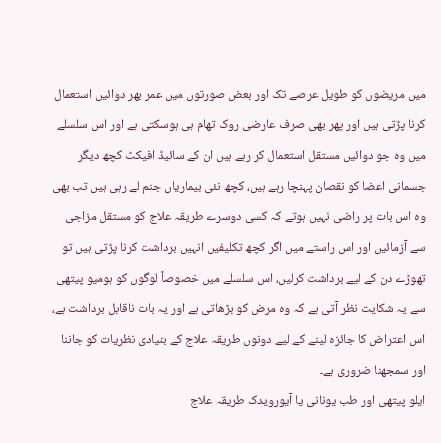میں مریضوں کو طویل عرصے تک اور بعض صورتوں میں عمر بھر دوائیں استعمال کرنا پڑتی ہیں اور پھر بھی صرف عارضی روک تھام ہی ہوسکتی ہے اور اس سلسلے میں وہ جو دوائیں مستقل استعمال کر رہے ہیں ان کے سائیڈ افیکٹ کچھ دیگر جسمانی اعضا کو نقصان پہنچا رہے ہیں، کچھ نئی بیماریاں جنم لے رہی ہیں تب بھی وہ اس بات پر راضی نہیں ہوتے کہ کسی دوسرے طریقہ علاج کو مستقل مزاجی سے آزمائیں اور اس راستے میں اگر کچھ تکلیفیں انہیں برداشت کرنا پڑتی ہیں تو تھوڑے دن کے لیے برداشت کرلیں، اس سلسلے میں خصوصاً لوگوں کو ہومیو پیتھی سے یہ شکایت نظر آتی ہے کہ وہ مرض کو بڑھاتی ہے اور یہ بات ناقابل برداشت ہے، اس اعتراض کا جائزہ لینے کے لیے دونوں طریقہ علاج کے بنیادی نظریات کو جاننا اور سمجھنا ضروری ہے۔
ایلو پیتھی اور طب یونانی یا آیورویدک طریقہ علاج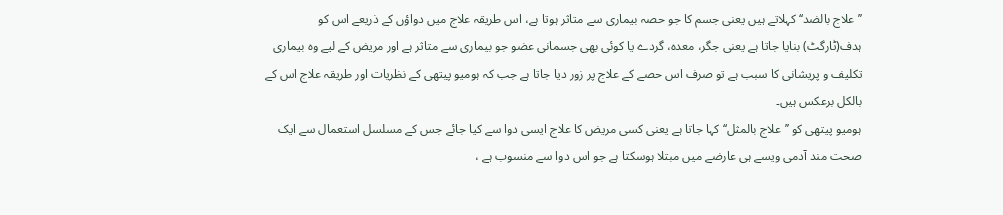’’علاج بالضد‘‘ کہلاتے ہیں یعنی جسم کا جو حصہ بیماری سے متاثر ہوتا ہے، اس طریقہ علاج میں دواؤں کے ذریعے اس کو ہدف(ٹارگٹ) بنایا جاتا ہے یعنی جگر، معدہ، گردے یا کوئی بھی جسمانی عضو جو بیماری سے متاثر ہے اور مریض کے لیے وہ بیماری تکلیف و پریشانی کا سبب ہے تو صرف اس حصے کے علاج پر زور دیا جاتا ہے جب کہ ہومیو پیتھی کے نظریات اور طریقہ علاج اس کے بالکل برعکس ہیں۔
ہومیو پیتھی کو ’’علاج بالمثل‘‘ کہا جاتا ہے یعنی کسی مریض کا علاج ایسی دوا سے کیا جائے جس کے مسلسل استعمال سے ایک صحت مند آدمی ویسے ہی عارضے میں مبتلا ہوسکتا ہے جو اس دوا سے منسوب ہے ،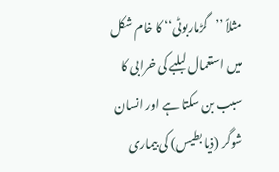مثلاً ’’گڑماربوٹی‘‘ کا خام شکل میں استعمال لبلبے کی خرابی کا سبب بن سکتا ہے اور انسان شوگر (ذیا بطیس) کی بیماری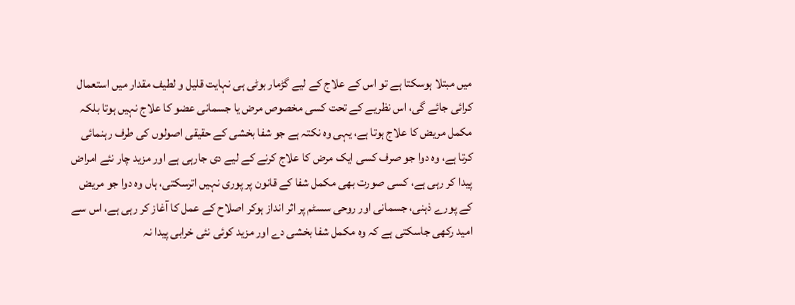میں مبتلا ہوسکتا ہے تو اس کے علاج کے لیے گڑمار بوٹی ہی نہایت قلیل و لطیف مقدار میں استعمال کرائی جائے گی، اس نظریے کے تحت کسی مخصوص مرض یا جسمانی عضو کا علاج نہیں ہوتا بلکہ مکمل مریض کا علاج ہوتا ہے، یہی وہ نکتہ ہے جو شفا بخشی کے حقیقی اصولوں کی طرف رہنمائی کرتا ہے، وہ دوا جو صرف کسی ایک مرض کا علاج کرنے کے لیے دی جارہی ہے اور مزید چار نئے امراض پیدا کر رہی ہے، کسی صورت بھی مکمل شفا کے قانون پر پوری نہیں اترسکتی، ہاں وہ دوا جو مریض کے پورے ذہنی، جسمانی اور روحی سسٹم پر اثر انداز ہوکر اصلاح کے عمل کا آغاز کر رہی ہے، اس سے امید رکھی جاسکتی ہے کہ وہ مکمل شفا بخشی دے اور مزید کوئی نئی خرابی پیدا نہ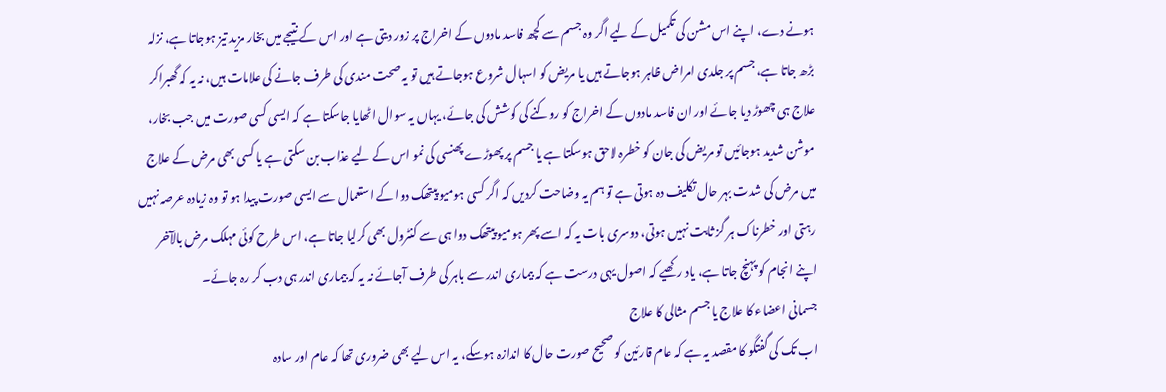ہونے دے، اپنے اس مشن کی تکمیل کے لیے اگر وہ جسم سے کچھ فاسد مادوں کے اخراج پر زور دیتی ہے اور اس کے نتیجے میں بخار مزید تیز ہوجاتا ہے، نزلہ بڑھ جاتا ہے، جسم پر جلدی امراض ظاہر ہوجاتے ہیں یا مریض کو اسہال شروع ہوجاتے ہیں تو یہ صحت مندی کی طرف جانے کی علامات ہیں، نہ یہ کہ گھبراکر علاج ہی چھوڑ دیا جائے اور ان فاسد مادوں کے اخراج کو روکنے کی کوشش کی جائے، یہاں یہ سوال اٹھایا جاسکتا ہے کہ ایسی کسی صورت میں جب بخار، موشن شدید ہوجائیں تو مریض کی جان کو خطرہ لاحق ہوسکتا ہے یا جسم پر پھوڑے پھنسی کی نمو اس کے لیے عذاب بن سکتی ہے یا کسی بھی مرض کے علاج میں مرض کی شدت بہر حال تکلیف دہ ہوتی ہے تو ہم یہ وضاحت کردیں کہ اگر کسی ہومیو پیتھک دوا کے استعمال سے ایسی صورت پیدا ہو تو وہ زیادہ عرصہ نہیں رہتی اور خطرناک ہر گز ثابت نہیں ہوتی، دوسری بات یہ کہ اسے پھر ہومیو پیتھک دوا ہی سے کنٹرول بھی کرلیا جاتا ہے، اس طرح کوئی مہلک مرض بالآخر اپنے انجام کو پہنچ جاتا ہے، یاد رکھیے کہ اصول یہی درست ہے کہ بیماری اندر سے باہر کی طرف آجائے نہ یہ کہ بیماری اندر ہی دب کر رہ جائے۔
جسمانی اعضاء کا علاج یا جسم مثالی کا علاج
اب تک کی گفتگو کا مقصد یہ ہے کہ عام قارئین کو صحیح صورت حال کا اندازہ ہوسکے، یہ اس لیے بھی ضروری تھا کہ عام اور سادہ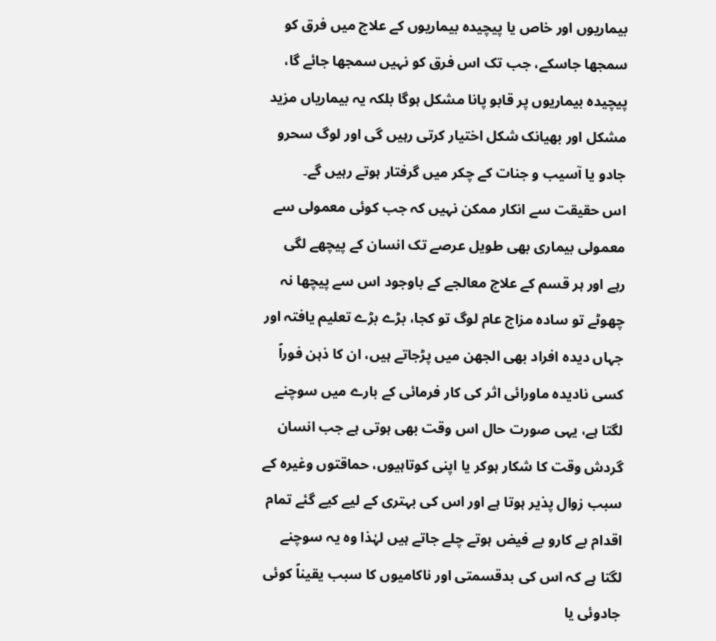بیماریوں اور خاص یا پیچیدہ بیماریوں کے علاج میں فرق کو سمجھا جاسکے، جب تک اس فرق کو نہیں سمجھا جائے گا، پیچیدہ بیماریوں پر قابو پانا مشکل ہوگا بلکہ یہ بیماریاں مزید مشکل اور بھیانک شکل اختیار کرتی رہیں گی اور لوگ سحرو جادو یا آسیب و جنات کے چکر میں گرفتار ہوتے رہیں گے۔
اس حقیقت سے انکار ممکن نہیں کہ جب کوئی معمولی سے معمولی بیماری بھی طویل عرصے تک انسان کے پیچھے لگی رہے اور ہر قسم کے علاج معالجے کے باوجود اس سے پیچھا نہ چھوٹے تو سادہ مزاج عام لوگ تو کجا، بڑے بڑے تعلیم یافتہ اور جہاں دیدہ افراد بھی الجھن میں پڑجاتے ہیں، ان کا ذہن فوراً کسی نادیدہ ماورائی اثر کی کار فرمائی کے بارے میں سوچنے لگتا ہے، یہی صورت حال اس وقت بھی ہوتی ہے جب انسان گردش وقت کا شکار ہوکر یا اپنی کوتاہیوں، حماقتوں وغیرہ کے سبب زوال پذیر ہوتا ہے اور اس کی بہتری کے لیے کیے گئے تمام اقدام بے کارو بے فیض ہوتے چلے جاتے ہیں لہٰذا وہ یہ سوچنے لگتا ہے کہ اس کی بدقسمتی اور ناکامیوں کا سبب یقیناً کوئی جادوئی یا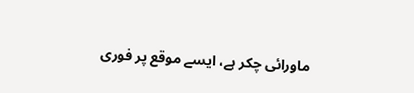ماورائی چکر ہے، ایسے موقع پر فوری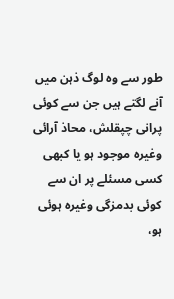طور سے وہ لوگ ذہن میں آنے لگتے ہیں جن سے کوئی پرانی چپقلش، محاذ آرائی وغیرہ موجود ہو یا کبھی کسی مسئلے پر ان سے کوئی بدمزگی وغیرہ ہوئی ہو،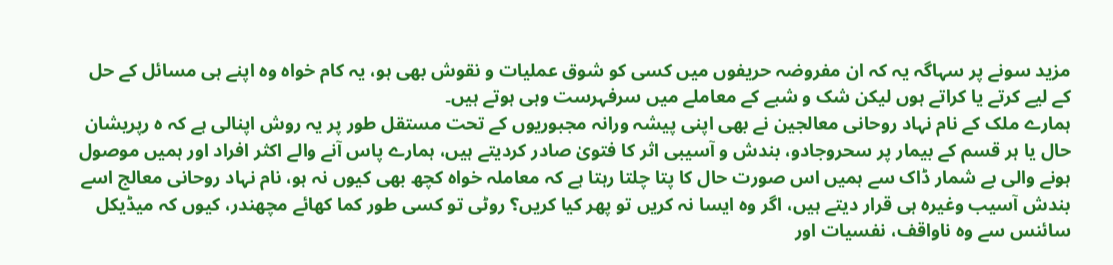مزید سونے پر سہاگہ یہ کہ ان مفروضہ حریفوں میں کسی کو شوق عملیات و نقوش بھی ہو، یہ کام خواہ وہ اپنے ہی مسائل کے حل کے لیے کرتے یا کراتے ہوں لیکن شک و شبے کے معاملے میں سرفہرست وہی ہوتے ہیں۔
ہمارے ملک کے نام نہاد روحانی معالجین نے بھی اپنی پیشہ ورانہ مجبوریوں کے تحت مستقل طور پر یہ روش اپنالی ہے کہ ہ رپریشان حال یا ہر قسم کے بیمار پر سحروجادو، بندش و آسیبی اثر کا فتویٰ صادر کردیتے ہیں، ہمارے پاس آنے والے اکثر افراد اور ہمیں موصول ہونے والی بے شمار ڈاک سے ہمیں اس صورت حال کا پتا چلتا رہتا ہے کہ معاملہ خواہ کچھ بھی کیوں نہ ہو، نام نہاد روحانی معالج اسے بندش آسیب وغیرہ ہی قرار دیتے ہیں، اگر وہ ایسا نہ کریں تو پھر کیا کریں؟ روٹی تو کسی طور کما کھائے مچھندر، کیوں کہ میڈیکل سائنس سے وہ ناواقف، نفسیات اور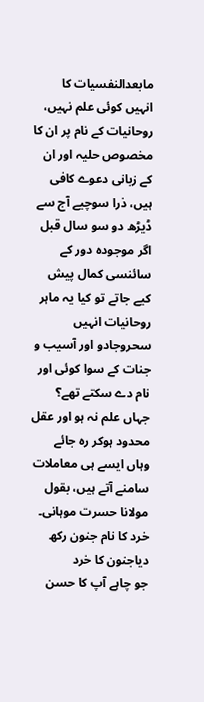مابعدالنفسیات کا انہیں کوئی علم نہیں، روحانیات کے نام پر ان کا مخصوص حلیہ اور ان کے زبانی دعوے کافی ہیں، ذرا سوچیے آج سے ڈیڑھ دو سو سال قبل اگر موجودہ دور کے سائنسی کمال پیش کیے جاتے تو کیا یہ ماہر روحانیات انہیں سحروجادو اور آسیب و جنات کے سوا کوئی اور نام دے سکتے تھے؟
جہاں علم نہ ہو اور عقل محدود ہوکر رہ جائے وہاں ایسے ہی معاملات سامنے آتے ہیں، بقول مولانا حسرت موہانی۔
خرد کا نام جنون رکھ دیاجنون کا خرد
جو چاہے آپ کا حسن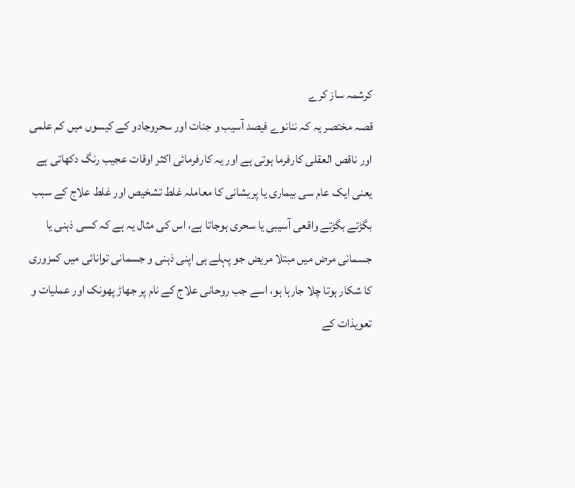کرشمہ ساز کرے
قصہ مختصر یہ کہ ننانوے فیصد آسیب و جنات اور سحروجادو کے کیسوں میں کم علمی اور ناقص العقلی کارفرما ہوتی ہے اور یہ کارفرمائی اکثر اوقات عجیب رنگ دکھاتی ہے یعنی ایک عام سی بیماری یا پریشانی کا معاملہ غلط تشخیص اور غلط علاج کے سبب بگڑتے بگڑتے واقعی آسیبی یا سحری ہوجاتا ہے، اس کی مثال یہ ہے کہ کسی ذہنی یا جسمانی مرض میں مبتلا مریض جو پہلے ہی اپنی ذہنی و جسمانی توانائی میں کمزوری کا شکار ہوتا چلا جارہا ہو، اسے جب روحانی علاج کے نام پر جھاڑ پھونک اور عملیات و تعویذات کے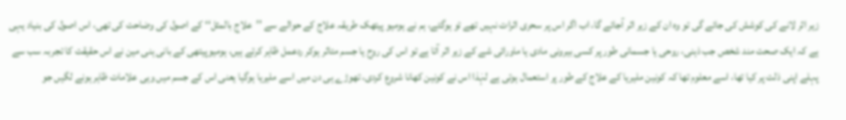زیر اثر لانے کی کوشش کی جائے گی تو وہ ان کے زیر اثر آجائے گا، اب اگر اس پر سحری اثرات نہیں تھے تو ہوگئے، ہم نے ہومیو پیتھک طریقہ علاج کے حوالے سے ’’علاج بالمثل‘‘ کے اصول کی وضاحت کی تھی، اس اصول کی بنیاد یہی ہے کہ ایک صحت مند شخص جب ذہنی، روحی یا جسمانی طور پر کسی بیرونی مادی یا ماورائی شے کے زیر اثر آتا ہے تو اس کی روح یا جسم متاثر ہوکر ردعمل ظاہر کرتے ہیں، ہومیوپیتھی کے بانی ہنی مین نے اس حقیقت کا تجربہ سب سے پہلے اپنی ذلت پر کیا تھا، اسے معلوم تھا کہ کونین ملیریا کے علاج کے طور پر استعمال ہوتی ہے لہٰذا اس نے کونین کھانا شروع کردی، تھوڑے ہی دن میں اسے ملیریا ہوگیا یعنی اس کے جسم میں وہی علامات ظاہر ہونے لگیں جو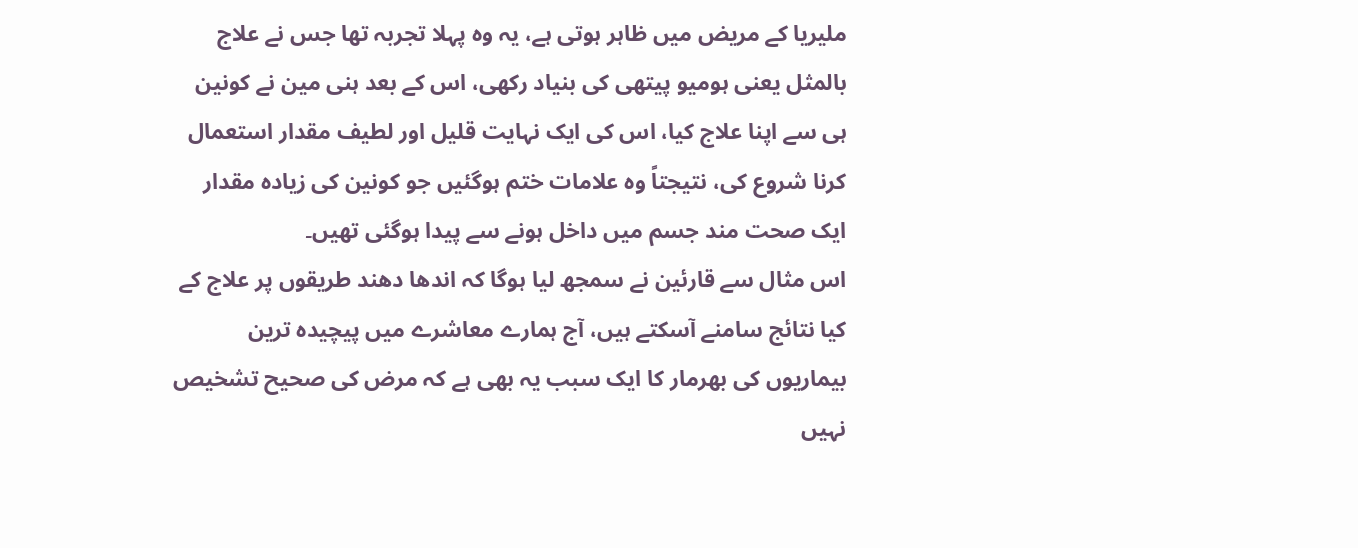ملیریا کے مریض میں ظاہر ہوتی ہے، یہ وہ پہلا تجربہ تھا جس نے علاج بالمثل یعنی ہومیو پیتھی کی بنیاد رکھی، اس کے بعد ہنی مین نے کونین ہی سے اپنا علاج کیا، اس کی ایک نہایت قلیل اور لطیف مقدار استعمال کرنا شروع کی، نتیجتاً وہ علامات ختم ہوگئیں جو کونین کی زیادہ مقدار ایک صحت مند جسم میں داخل ہونے سے پیدا ہوگئی تھیں۔
اس مثال سے قارئین نے سمجھ لیا ہوگا کہ اندھا دھند طریقوں پر علاج کے کیا نتائج سامنے آسکتے ہیں، آج ہمارے معاشرے میں پیچیدہ ترین بیماریوں کی بھرمار کا ایک سبب یہ بھی ہے کہ مرض کی صحیح تشخیص نہیں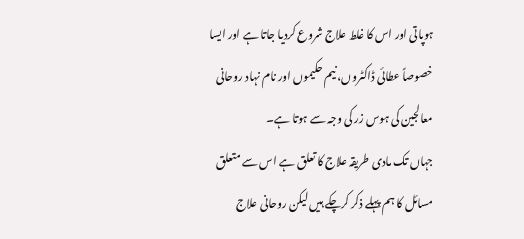ہوپاتی اور اس کا غلط علاج شروع کردیا جاتا ہے اور ایسا خصوصاً عطائی ڈاکٹروں، نیم حکیموں اور نام نہاد روحانی معالجین کی ہوس زر کی وجہ سے ہوتا ہے۔
جہاں تک مادی طریقہ علاج کا تعلق ہے اس سے متعلق مسائل کا ہم پہلے ذکر کرچکے ہیں لیکن روحانی علاج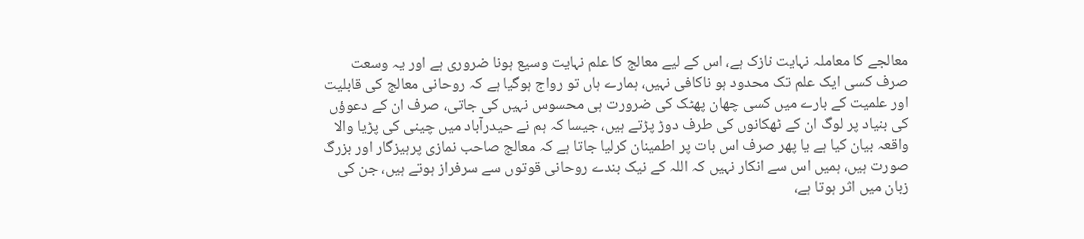معالجے کا معاملہ نہایت نازک ہے، اس کے لیے معالج کا علم نہایت وسیع ہونا ضروری ہے اور یہ وسعت صرف کسی ایک علم تک محدود ہو ناکافی نہیں، ہمارے ہاں تو رواج ہوگیا ہے کہ روحانی معالج کی قابلیت اور علمیت کے بارے میں کسی چھان پھٹک کی ضرورت ہی محسوس نہیں کی جاتی، صرف ان کے دعوؤں کی بنیاد پر لوگ ان کے ٹھکانوں کی طرف دوڑ پڑتے ہیں، جیسا کہ ہم نے حیدرآباد میں چینی کی پڑیا والا واقعہ بیان کیا ہے یا پھر صرف اس بات پر اطمینان کرلیا جاتا ہے کہ معالج صاحب نمازی پرہیزگار اور بزرگ صورت ہیں، ہمیں اس سے انکار نہیں کہ اللہ کے نیک بندے روحانی قوتوں سے سرفراز ہوتے ہیں، جن کی زبان میں اثر ہوتا ہے،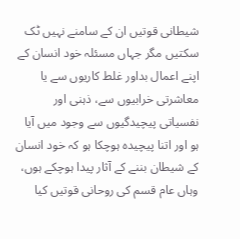شیطانی قوتیں ان کے سامنے نہیں ٹک سکتیں مگر جہاں مسئلہ خود انسان کے اپنے اعمال بداور غلط کاریوں سے یا معاشرتی خرابیوں سے، ذہنی اور نفسیاتی پیچیدگیوں سے وجود میں آیا ہو اور اتنا پیچیدہ ہوچکا ہو کہ خود انسان کے شیطان بننے کے آثار پیدا ہوچکے ہوں، وہاں عام قسم کی روحانی قوتیں کیا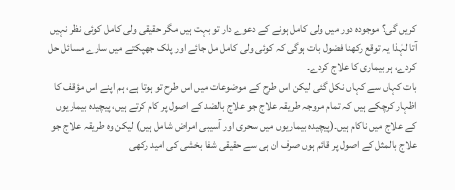کریں گی؟ موجودہ دور میں ولی کامل ہونے کے دعوے دار تو بہت ہیں مگر حقیقی ولی کامل کوئی نظر نہیں آتا لہٰذا یہ توقع رکھنا فضول بات ہوگی کہ کوئی ولی کامل مل جائے اور پلک جھپکتے میں سارے مسائل حل کردے، ہر بیماری کا علاج کردے۔
بات کہاں سے کہاں نکل گئی لیکن اس طرح کے موضوعات میں اس طرح تو ہوتا ہے، ہم اپنے اس مؤقف کا اظہار کرچکے ہیں کہ تمام مروجہ طریقہ علاج جو علاج بالضد کے اصول پر کام کرتے ہیں، پیچیدہ بیماریوں کے علاج میں ناکام ہیں۔(پیچیدہ بیماریوں میں سحری اور آسیبی امراض شامل ہیں) لیکن وہ طریقہ علاج جو علاج بالمثل کے اصول پر قائم ہوں صرف ان ہی سے حقیقی شفا بخشی کی امید رکھی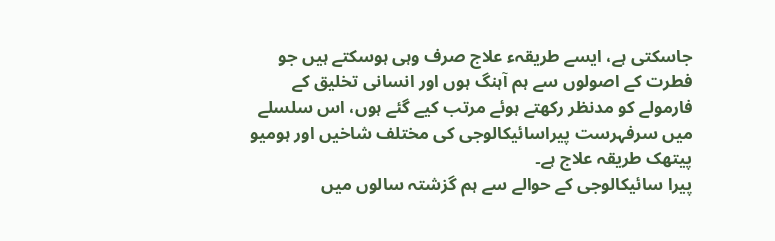جاسکتی ہے، ایسے طریقہء علاج صرف وہی ہوسکتے ہیں جو فطرت کے اصولوں سے ہم آہنگ ہوں اور انسانی تخلیق کے فارمولے کو مدنظر رکھتے ہوئے مرتب کیے گئے ہوں، اس سلسلے میں سرفہرست پیراسائیکالوجی کی مختلف شاخیں اور ہومیو پیتھک طریقہ علاج ہے۔
پیرا سائیکالوجی کے حوالے سے ہم گزشتہ سالوں میں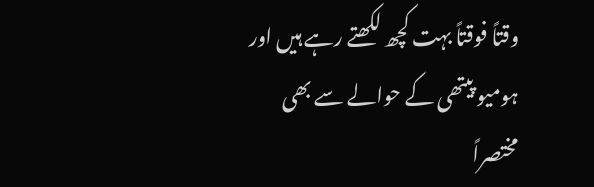وقتاً فوقتاً بہت کچھ لکھتے رہے ہیں اور ہومیو پیتھی کے حوالے سے بھی مختصراً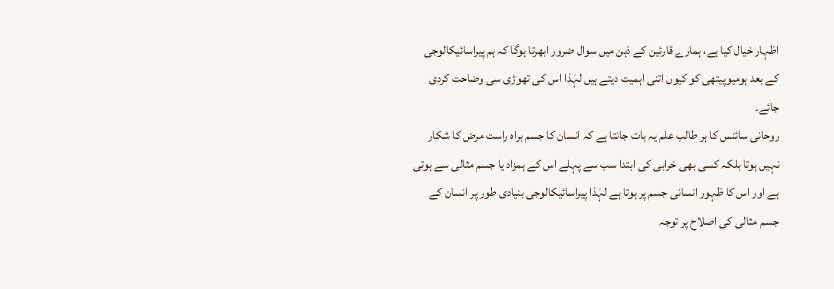اظہار خیال کیا ہے، ہمارے قارئین کے ذہن میں سوال ضرور ابھرتا ہوگا کہ ہم پیراسائیکالوجی کے بعد ہومیوپیتھی کو کیوں اتنی اہمیت دیتے ہیں لہٰذا اس کی تھوڑی سی وضاحت کردی جائے۔
روحانی سائنس کا ہر طالب علم یہ بات جانتا ہے کہ انسان کا جسم براہ راست مرض کا شکار نہیں ہوتا بلکہ کسی بھی خرابی کی ابتدا سب سے پہلے اس کے ہمزاد یا جسم مثالی سے ہوتی ہے اور اس کا ظہور انسانی جسم پر ہوتا ہے لہٰذا پیراسائیکالوجی بنیادی طور پر انسان کے جسم مثالی کی اصلاح پر توجہ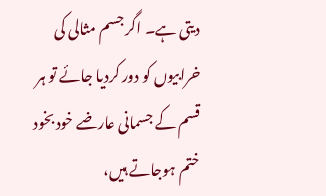دیتی ہے۔ اگر جسم مثالی کی خرابیوں کو دور کردیا جائے تو ہر قسم کے جسمانی عارضے خود بخود ختم ہوجاتے ہیں،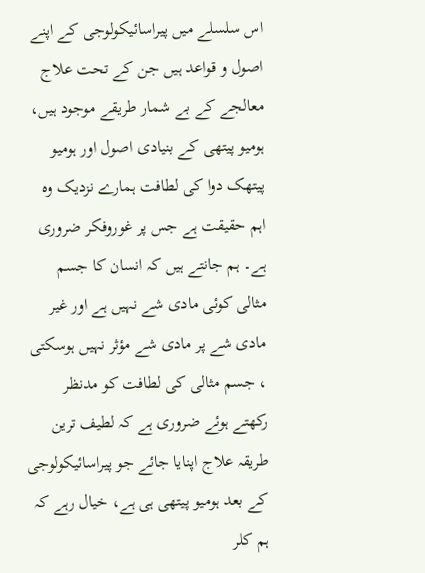اس سلسلے میں پیراسائیکولوجی کے اپنے اصول و قواعد ہیں جن کے تحت علاج معالجے کے بے شمار طریقے موجود ہیں، ہومیو پیتھی کے بنیادی اصول اور ہومیو پیتھک دوا کی لطافت ہمارے نزدیک وہ اہم حقیقت ہے جس پر غوروفکر ضروری ہے۔ ہم جانتے ہیں کہ انسان کا جسم مثالی کوئی مادی شے نہیں ہے اور غیر مادی شے پر مادی شے مؤثر نہیں ہوسکتی ، جسم مثالی کی لطافت کو مدنظر رکھتے ہوئے ضروری ہے کہ لطیف ترین طریقہ علاج اپنایا جائے جو پیراسائیکولوجی کے بعد ہومیو پیتھی ہی ہے، خیال رہے کہ ہم کلر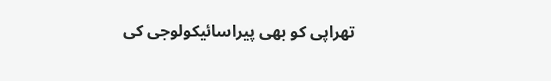تھراپی کو بھی پیراسائیکولوجی کی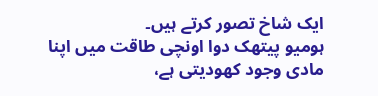ایک شاخ تصور کرتے ہیں۔
ہومیو پیتھک دوا اونچی طاقت میں اپنا مادی وجود کھودیتی ہے،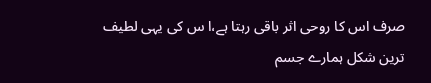صرف اس کا روحی اثر باقی رہتا ہے،ا س کی یہی لطیف ترین شکل ہمارے جسم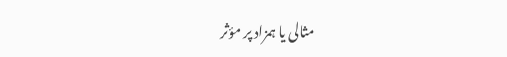مثالی یا ہمزاد پر مؤثر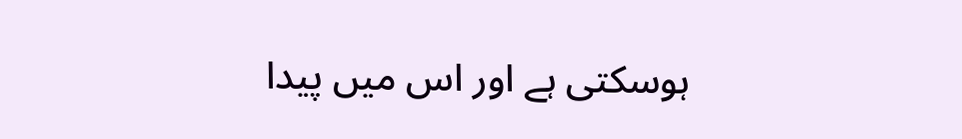ہوسکتی ہے اور اس میں پیدا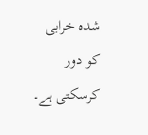شدہ خرابی کو دور کرسکتی ہے۔